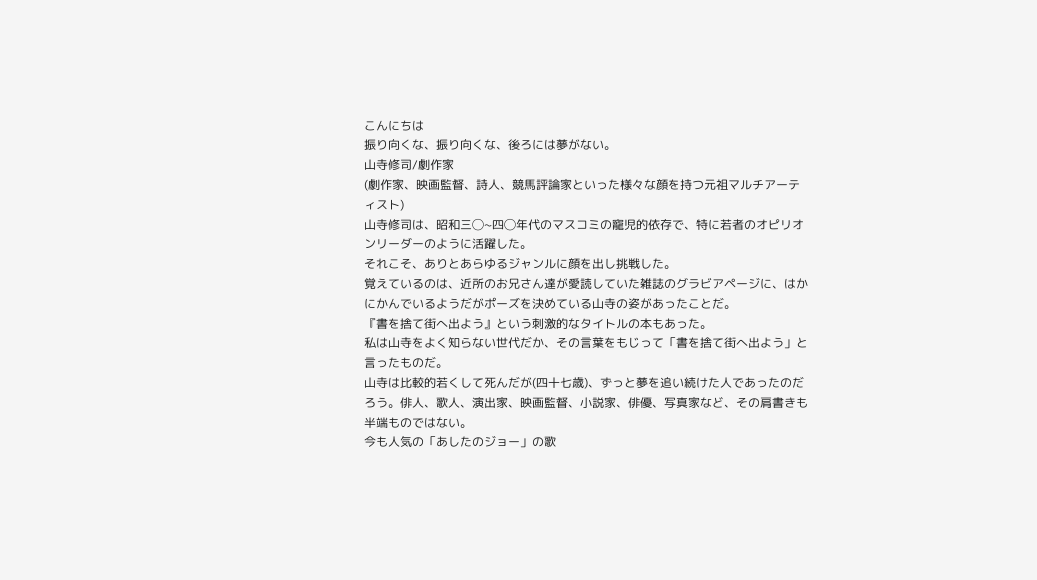こんにちは
振り向くな、振り向くな、後ろには夢がない。
山寺修司/劇作家
(劇作家、映画監督、詩人、競馬評論家といった様々な顔を持つ元祖マルチアーティスト)
山寺修司は、昭和三◯~四◯年代のマスコミの寵児的依存で、特に若者のオピリオンリーダーのように活躍した。
それこそ、ありとあらゆるジャンルに顔を出し挑戦した。
覚えているのは、近所のお兄さん達が愛読していた雑誌のグラビアページに、はかにかんでいるようだがポーズを決めている山寺の姿があったことだ。
『書を捨て街へ出よう』という刺激的なタイトルの本もあった。
私は山寺をよく知らない世代だか、その言葉をもじって「書を捨て街へ出よう」と言ったものだ。
山寺は比較的若くして死んだが(四十七歳)、ずっと夢を追い続けた人であったのだろう。俳人、歌人、演出家、映画監督、小説家、俳優、写真家など、その肩書きも半端ものではない。
今も人気の「あしたのジョー」の歌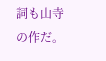詞も山寺の作だ。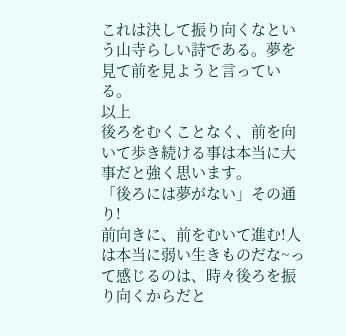これは決して振り向くなという山寺らしい詩である。夢を見て前を見ようと言っている。
以上
後ろをむくことなく、前を向いて歩き続ける事は本当に大事だと強く思います。
「後ろには夢がない」その通り!
前向きに、前をむいて進む!人は本当に弱い生きものだな~って感じるのは、時々後ろを振り向くからだと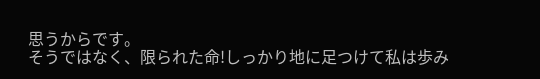思うからです。
そうではなく、限られた命!しっかり地に足つけて私は歩み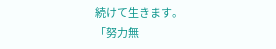続けて生きます。
「努力無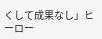くして成果なし」ヒーロー